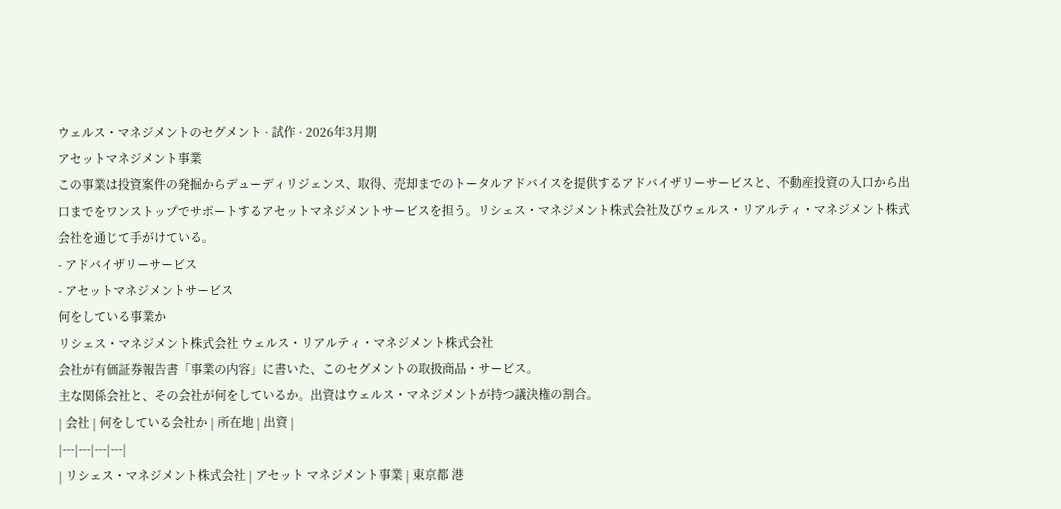ウェルス・マネジメントのセグメント · 試作 · 2026年3月期
アセットマネジメント事業
この事業は投資案件の発掘からデューディリジェンス、取得、売却までのトータルアドバイスを提供するアドバイザリーサービスと、不動産投資の入口から出口までをワンストップでサポートするアセットマネジメントサービスを担う。リシェス・マネジメント株式会社及びウェルス・リアルティ・マネジメント株式会社を通じて手がけている。
- アドバイザリーサービス
- アセットマネジメントサービス
何をしている事業か
リシェス・マネジメント株式会社 ウェルス・リアルティ・マネジメント株式会社
会社が有価証券報告書「事業の内容」に書いた、このセグメントの取扱商品・サービス。
主な関係会社と、その会社が何をしているか。出資はウェルス・マネジメントが持つ議決権の割合。
| 会社 | 何をしている会社か | 所在地 | 出資 |
|---|---|---|---|
| リシェス・マネジメント株式会社 | アセット マネジメント事業 | 東京都 港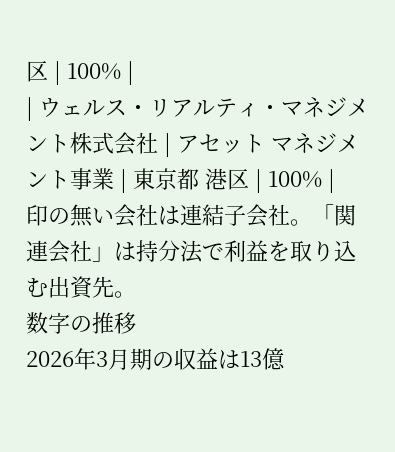区 | 100% |
| ウェルス・リアルティ・マネジメント株式会社 | アセット マネジメント事業 | 東京都 港区 | 100% |
印の無い会社は連結子会社。「関連会社」は持分法で利益を取り込む出資先。
数字の推移
2026年3月期の収益は13億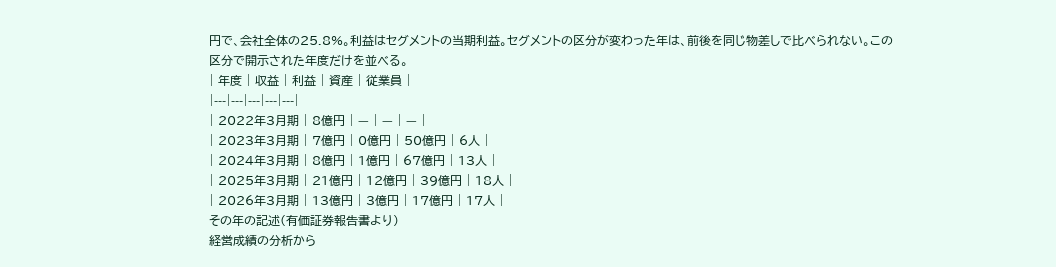円で、会社全体の25.8%。利益はセグメントの当期利益。セグメントの区分が変わった年は、前後を同じ物差しで比べられない。この区分で開示された年度だけを並べる。
| 年度 | 収益 | 利益 | 資産 | 従業員 |
|---|---|---|---|---|
| 2022年3月期 | 8億円 | — | — | — |
| 2023年3月期 | 7億円 | 0億円 | 50億円 | 6人 |
| 2024年3月期 | 8億円 | 1億円 | 67億円 | 13人 |
| 2025年3月期 | 21億円 | 12億円 | 39億円 | 18人 |
| 2026年3月期 | 13億円 | 3億円 | 17億円 | 17人 |
その年の記述(有価証券報告書より)
経営成績の分析から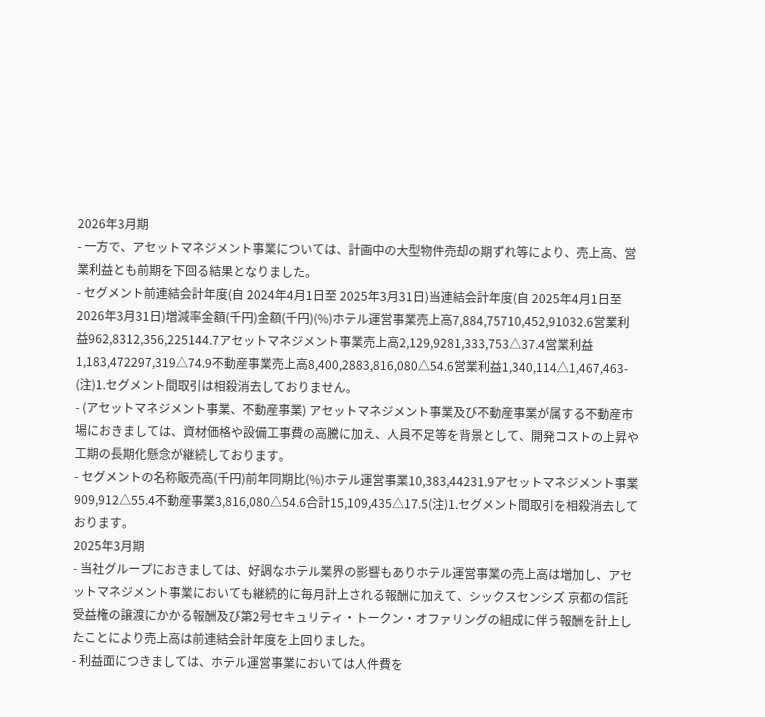2026年3月期
- 一方で、アセットマネジメント事業については、計画中の大型物件売却の期ずれ等により、売上高、営業利益とも前期を下回る結果となりました。
- セグメント前連結会計年度(自 2024年4月1日至 2025年3月31日)当連結会計年度(自 2025年4月1日至 2026年3月31日)増減率金額(千円)金額(千円)(%)ホテル運営事業売上高7,884,75710,452,91032.6営業利益962,8312,356,225144.7アセットマネジメント事業売上高2,129,9281,333,753△37.4営業利益1,183,472297,319△74.9不動産事業売上高8,400,2883,816,080△54.6営業利益1,340,114△1,467,463- (注)1.セグメント間取引は相殺消去しておりません。
- (アセットマネジメント事業、不動産事業) アセットマネジメント事業及び不動産事業が属する不動産市場におきましては、資材価格や設備工事費の高騰に加え、人員不足等を背景として、開発コストの上昇や工期の長期化懸念が継続しております。
- セグメントの名称販売高(千円)前年同期比(%)ホテル運営事業10,383,44231.9アセットマネジメント事業909,912△55.4不動産事業3,816,080△54.6合計15,109,435△17.5(注)1.セグメント間取引を相殺消去しております。
2025年3月期
- 当社グループにおきましては、好調なホテル業界の影響もありホテル運営事業の売上高は増加し、アセットマネジメント事業においても継続的に毎月計上される報酬に加えて、シックスセンシズ 京都の信託受益権の譲渡にかかる報酬及び第2号セキュリティ・トークン・オファリングの組成に伴う報酬を計上したことにより売上高は前連結会計年度を上回りました。
- 利益面につきましては、ホテル運営事業においては人件費を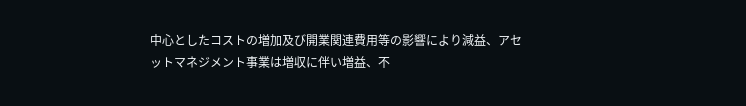中心としたコストの増加及び開業関連費用等の影響により減益、アセットマネジメント事業は増収に伴い増益、不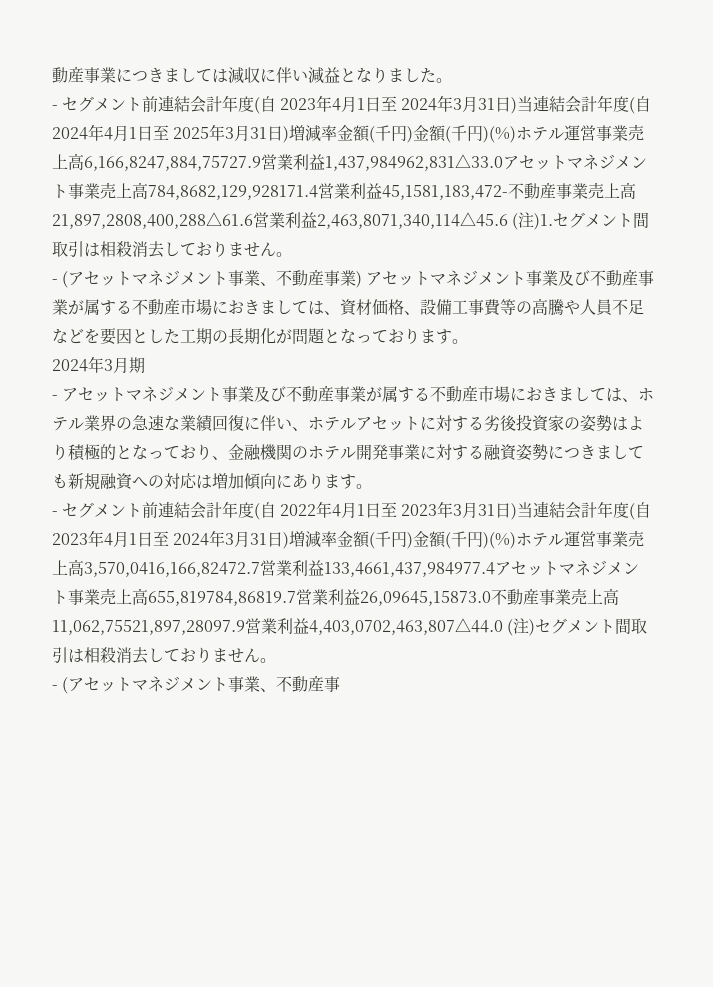動産事業につきましては減収に伴い減益となりました。
- セグメント前連結会計年度(自 2023年4月1日至 2024年3月31日)当連結会計年度(自 2024年4月1日至 2025年3月31日)増減率金額(千円)金額(千円)(%)ホテル運営事業売上高6,166,8247,884,75727.9営業利益1,437,984962,831△33.0アセットマネジメント事業売上高784,8682,129,928171.4営業利益45,1581,183,472-不動産事業売上高21,897,2808,400,288△61.6営業利益2,463,8071,340,114△45.6 (注)1.セグメント間取引は相殺消去しておりません。
- (アセットマネジメント事業、不動産事業) アセットマネジメント事業及び不動産事業が属する不動産市場におきましては、資材価格、設備工事費等の高騰や人員不足などを要因とした工期の長期化が問題となっております。
2024年3月期
- アセットマネジメント事業及び不動産事業が属する不動産市場におきましては、ホテル業界の急速な業績回復に伴い、ホテルアセットに対する劣後投資家の姿勢はより積極的となっており、金融機関のホテル開発事業に対する融資姿勢につきましても新規融資への対応は増加傾向にあります。
- セグメント前連結会計年度(自 2022年4月1日至 2023年3月31日)当連結会計年度(自 2023年4月1日至 2024年3月31日)増減率金額(千円)金額(千円)(%)ホテル運営事業売上高3,570,0416,166,82472.7営業利益133,4661,437,984977.4アセットマネジメント事業売上高655,819784,86819.7営業利益26,09645,15873.0不動産事業売上高11,062,75521,897,28097.9営業利益4,403,0702,463,807△44.0 (注)セグメント間取引は相殺消去しておりません。
- (アセットマネジメント事業、不動産事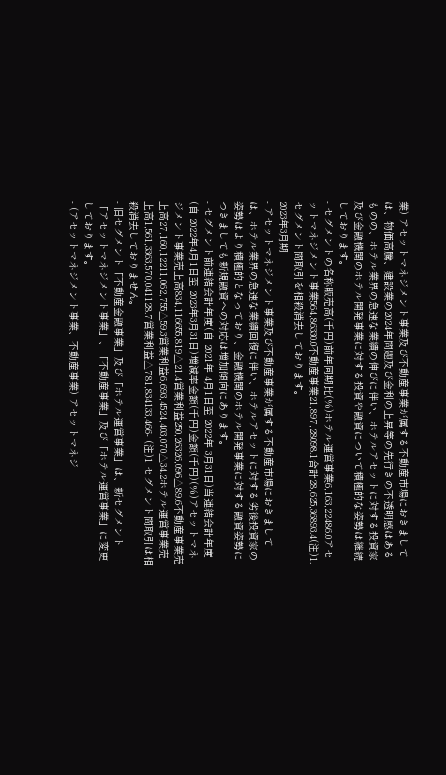業) アセットマネジメント事業及び不動産事業が属する不動産市場におきましては、物価高騰、建設業の2024年問題及び金利の上昇等の先行きの不透明感はあるものの、ホテル業界の急速な業績の伸びに伴い、ホテルアセットに対する投資家及び金融機関のホテル開発事業に対する投資や融資について積極的な姿勢は継続しております。
- セグメントの名称販売高(千円)前年同期比(%)ホテル運営事業6,163,22486.0アセットマネジメント事業564,86330.0不動産事業21,897,28098.1合計28,625,36893.4(注)1.セグメント間取引を相殺消去しております。
2023年3月期
- アセットマネジメント事業及び不動産事業が属する不動産市場におきましては、ホテル業界の急速な業績回復に伴い、ホテルアセットに対する劣後投資家の姿勢はより積極的となっており、金融機関のホテル開発事業に対する融資姿勢につきましても新規融資への対応は増加傾向にあります。
- セグメント前連結会計年度(自 2021年 4月1日至 2022年 3月31日)当連結会計年度(自 2022年4月1日至 2023年3月31日)増減率金額(千円)金額(千円)(%)アセットマネジメント事業売上高834,116655,819△21.4営業利益250,26326,096△89.6不動産事業売上高27,160,12211,062,755△59.3営業利益6,693,4524,403,070△34.2ホテル運営事業売上高1,561,3363,570,041128.7営業利益△781,834133,466- (注)1 セグメント間取引は相殺消去しておりません。
- 旧セグメント「不動産金融事業」及び「ホテル運営事業」は、新セグメント「アセットマネジメント事業」、「不動産事業」及び「ホテル運営事業」に変更しております。
- (アセットマネジメント事業、不動産事業) アセットマネジ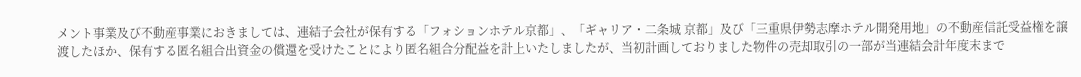メント事業及び不動産事業におきましては、連結子会社が保有する「フォションホテル京都」、「ギャリア・二条城 京都」及び「三重県伊勢志摩ホテル開発用地」の不動産信託受益権を譲渡したほか、保有する匿名組合出資金の償還を受けたことにより匿名組合分配益を計上いたしましたが、当初計画しておりました物件の売却取引の一部が当連結会計年度末まで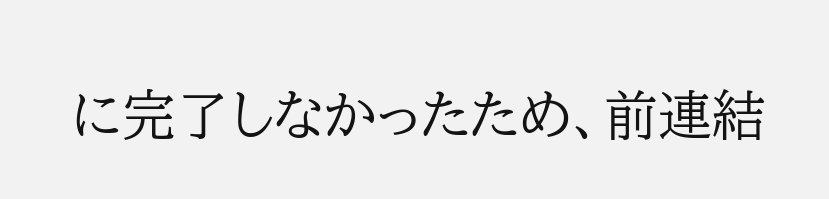に完了しなかったため、前連結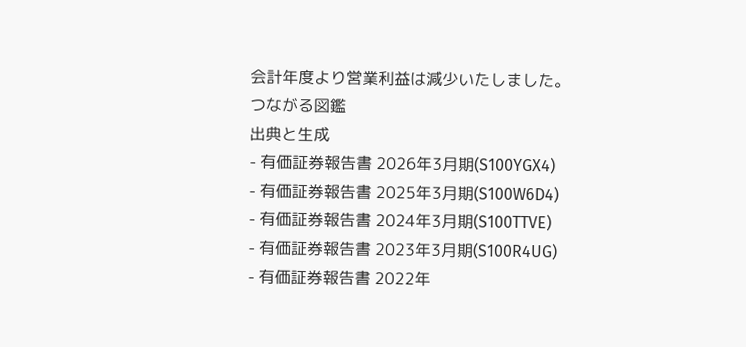会計年度より営業利益は減少いたしました。
つながる図鑑
出典と生成
- 有価証券報告書 2026年3月期(S100YGX4)
- 有価証券報告書 2025年3月期(S100W6D4)
- 有価証券報告書 2024年3月期(S100TTVE)
- 有価証券報告書 2023年3月期(S100R4UG)
- 有価証券報告書 2022年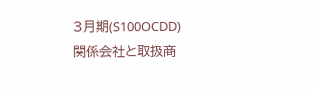3月期(S100OCDD)
関係会社と取扱商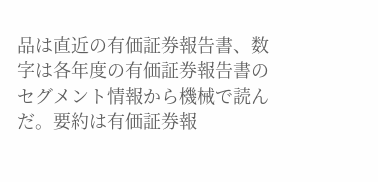品は直近の有価証券報告書、数字は各年度の有価証券報告書のセグメント情報から機械で読んだ。要約は有価証券報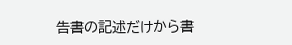告書の記述だけから書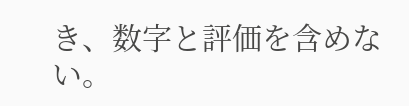き、数字と評価を含めない。